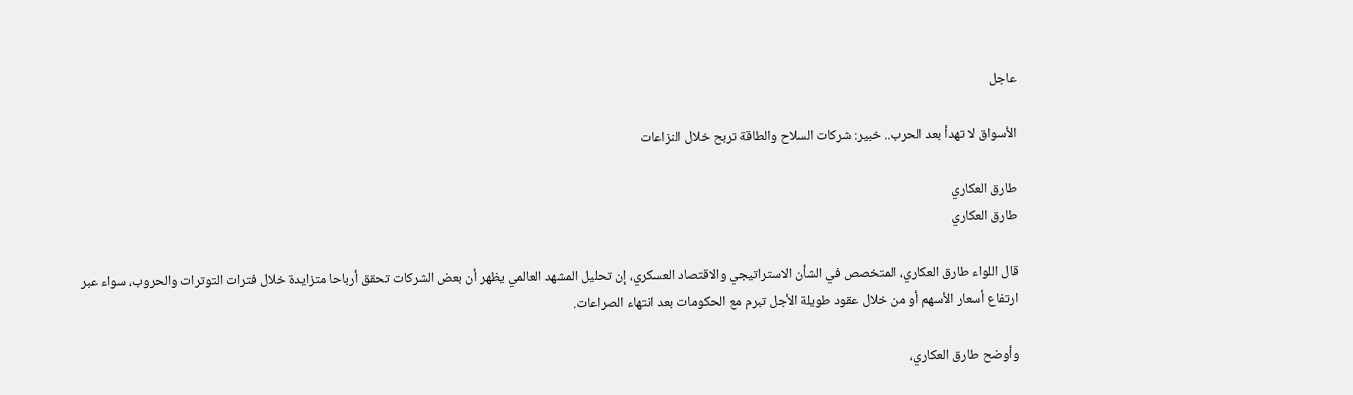عاجل

الأسواق لا تهدأ بعد الحرب.. خبير: شركات السلاح والطاقة تربح خلال النزاعات

طارق العكاري
طارق العكاري

قال اللواء طارق العكاري، المتخصص في الشأن الاستراتيجي والاقتصاد العسكري، إن تحليل المشهد العالمي يظهر أن بعض الشركات تحقق أرباحا متزايدة خلال فترات التوترات والحروب، سواء عبر ارتفاع أسعار الأسهم أو من خلال عقود طويلة الأجل تبرم مع الحكومات بعد انتهاء الصراعات.

وأوضح طارق العكاري،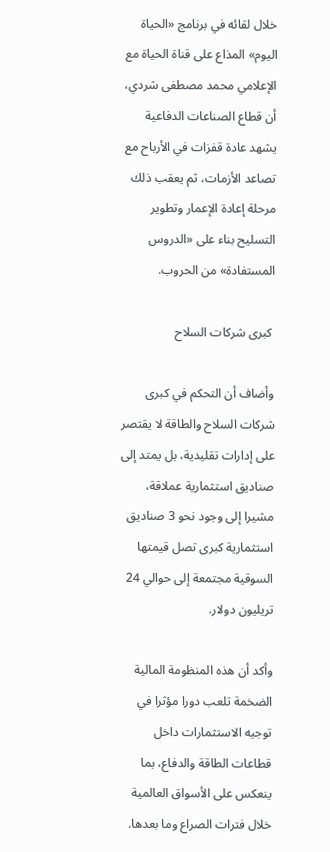خلال لقائه في برنامج «الحياة اليوم» المذاع على قناة الحياة مع الإعلامي محمد مصطفى شردي، أن قطاع الصناعات الدفاعية يشهد عادة قفزات في الأرباح مع تصاعد الأزمات، ثم يعقب ذلك مرحلة إعادة الإعمار وتطوير التسليح بناء على «الدروس المستفادة» من الحروب.

 كبرى شركات السلاح

وأضاف أن التحكم في كبرى شركات السلاح والطاقة لا يقتصر على إدارات تقليدية، بل يمتد إلى صناديق استثمارية عملاقة، مشيرا إلى وجود نحو 3 صناديق استثمارية كبرى تصل قيمتها السوقية مجتمعة إلى حوالي 24 تريليون دولار.

وأكد أن هذه المنظومة المالية الضخمة تلعب دورا مؤثرا في توجيه الاستثمارات داخل قطاعات الطاقة والدفاع، بما ينعكس على الأسواق العالمية خلال فترات الصراع وما بعدها.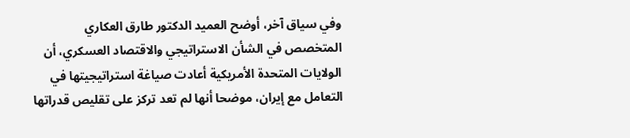وفي سياق آخر، أوضح العميد الدكتور طارق العكاري المتخصص في الشأن الاستراتيجي والاقتصاد العسكري، أن الولايات المتحدة الأمريكية أعادت صياغة استراتيجيتها في التعامل مع إيران، موضحا أنها لم تعد تركز على تقليص قدراتها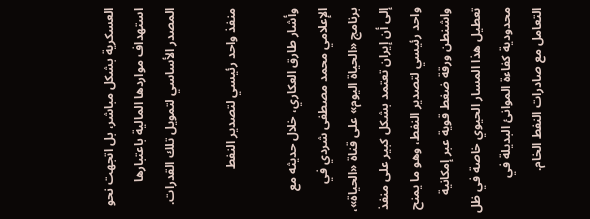العسكرية بشكل مباشر، بل اتجهت نحو استهداف مواردها المالية باعتبارها المصدر الأساسي لتمويل تلك القدرات.

منفذ واحد رئيسي لتصدير النفط

وأشار طارق العكاري، خلال حديثه مع الإعلامي محمد مصطفى شردي في برنامج «الحياة اليوم» على قناة «الحياة»، إلى أن إيران تعتمد بشكل كبير على منفذ واحد رئيسي لتصدير النفط، وهو ما يمنح واشنطن ورقة ضغط قوية عبر إمكانية تعطيل هذا المسار الحيوي خاصة في ظل محدودية كفاءة الموانئ البديلة في التعامل مع صادرات النفط الخام.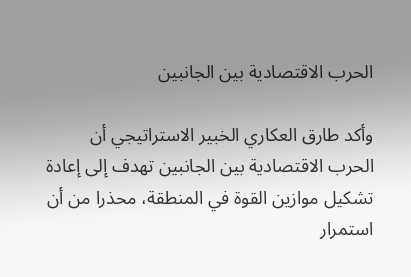الحرب الاقتصادية بين الجانبين

وأكد طارق العكاري الخبير الاستراتيجي أن الحرب الاقتصادية بين الجانبين تهدف إلى إعادة تشكيل موازين القوة في المنطقة، محذرا من أن استمرار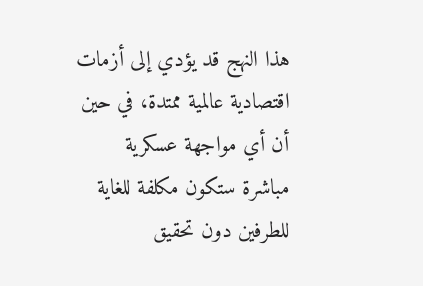هذا النهج قد يؤدي إلى أزمات اقتصادية عالمية ممتدة، في حين أن أي مواجهة عسكرية مباشرة ستكون مكلفة للغاية للطرفين دون تحقيق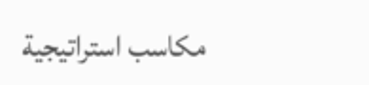مكاسب استراتيجية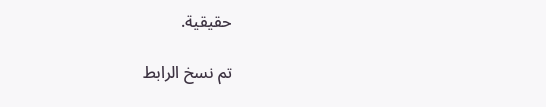حقيقية.

تم نسخ الرابط